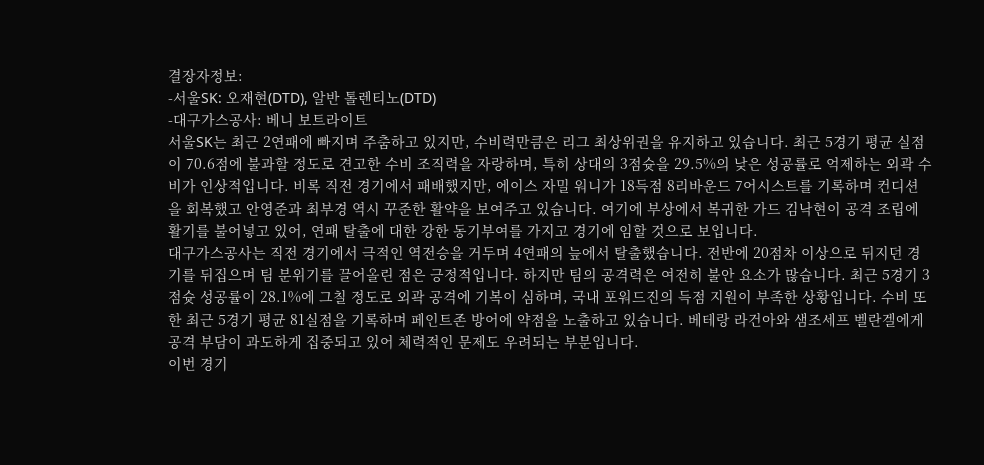결장자정보:
-서울SK: 오재현(DTD), 알반 톨렌티노(DTD)
-대구가스공사: 베니 보트라이트
서울SK는 최근 2연패에 빠지며 주춤하고 있지만, 수비력만큼은 리그 최상위권을 유지하고 있습니다. 최근 5경기 평균 실점이 70.6점에 불과할 정도로 견고한 수비 조직력을 자랑하며, 특히 상대의 3점슛을 29.5%의 낮은 성공률로 억제하는 외곽 수비가 인상적입니다. 비록 직전 경기에서 패배했지만, 에이스 자밀 워니가 18득점 8리바운드 7어시스트를 기록하며 컨디션을 회복했고 안영준과 최부경 역시 꾸준한 활약을 보여주고 있습니다. 여기에 부상에서 복귀한 가드 김낙현이 공격 조립에 활기를 불어넣고 있어, 연패 탈출에 대한 강한 동기부여를 가지고 경기에 임할 것으로 보입니다.
대구가스공사는 직전 경기에서 극적인 역전승을 거두며 4연패의 늪에서 탈출했습니다. 전반에 20점차 이상으로 뒤지던 경기를 뒤집으며 팀 분위기를 끌어올린 점은 긍정적입니다. 하지만 팀의 공격력은 여전히 불안 요소가 많습니다. 최근 5경기 3점슛 성공률이 28.1%에 그칠 정도로 외곽 공격에 기복이 심하며, 국내 포워드진의 득점 지원이 부족한 상황입니다. 수비 또한 최근 5경기 평균 81실점을 기록하며 페인트존 방어에 약점을 노출하고 있습니다. 베테랑 라건아와 샘조세프 벨란겔에게 공격 부담이 과도하게 집중되고 있어 체력적인 문제도 우려되는 부분입니다.
이번 경기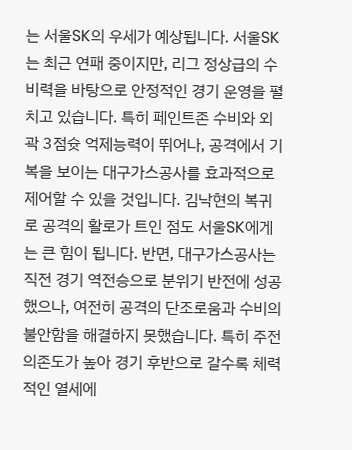는 서울SK의 우세가 예상됩니다. 서울SK는 최근 연패 중이지만, 리그 정상급의 수비력을 바탕으로 안정적인 경기 운영을 펼치고 있습니다. 특히 페인트존 수비와 외곽 3점슛 억제능력이 뛰어나, 공격에서 기복을 보이는 대구가스공사를 효과적으로 제어할 수 있을 것입니다. 김낙현의 복귀로 공격의 활로가 트인 점도 서울SK에게는 큰 힘이 됩니다. 반면, 대구가스공사는 직전 경기 역전승으로 분위기 반전에 성공했으나, 여전히 공격의 단조로움과 수비의 불안함을 해결하지 못했습니다. 특히 주전 의존도가 높아 경기 후반으로 갈수록 체력적인 열세에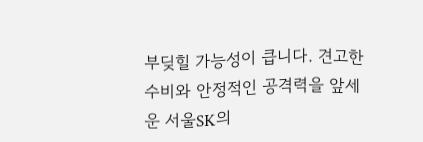부딪힐 가능성이 큽니다. 견고한 수비와 안정적인 공격력을 앞세운 서울SK의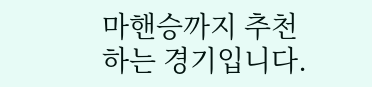마핸승까지 추천하는 경기입니다.